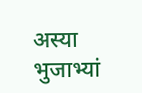अस्या भुजाभ्यां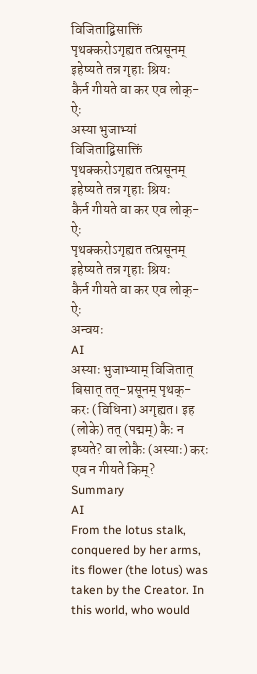विजिताद्बिसाक्तिं
पृथक्करोऽगृह्यत तत्प्रसूनम्
इहेष्यते तन्न गृहाः श्रियः
कैर्न गीयते वा कर एव लोक्-
ऐः
अस्या भुजाभ्यां विजिताद्बिसाक्तिं
पृथक्करोऽगृह्यत तत्प्रसूनम्
इहेष्यते तन्न गृहाः श्रियः
कैर्न गीयते वा कर एव लोक्-
ऐः
पृथक्करोऽगृह्यत तत्प्रसूनम्
इहेष्यते तन्न गृहाः श्रियः
कैर्न गीयते वा कर एव लोक्-
ऐः
अन्वयः
AI
अस्याः भुजाभ्याम् विजितात् बिसात् तत्-प्रसूनम् पृथक्-करः (विधिना) अगृह्यत। इह (लोके) तत् (पद्मम्) कैः न इष्यते? वा लोकैः (अस्याः) करः एव न गीयते किम्?
Summary
AI
From the lotus stalk, conquered by her arms, its flower (the lotus) was taken by the Creator. In this world, who would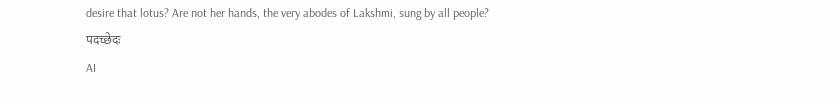desire that lotus? Are not her hands, the very abodes of Lakshmi, sung by all people?
पदच्छेदः
AI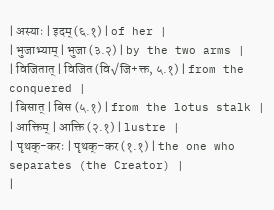| अस्याः | इदम् (६.१) | of her |
| भुजाभ्याम् | भुजा (३.२) | by the two arms |
| विजितात् | विजित (वि√जि+क्त, ५.१) | from the conquered |
| बिसात् | बिस (५.१) | from the lotus stalk |
| आक्तिम् | आक्ति (२.१) | lustre |
| पृथक्-करः | पृथक्–कर (१.१) | the one who separates (the Creator) |
|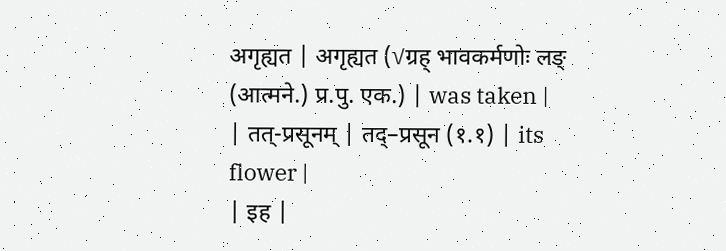अगृह्यत | अगृह्यत (√ग्रह् भावकर्मणोः लङ् (आत्मने.) प्र.पु. एक.) | was taken |
| तत्-प्रसूनम् | तद्–प्रसून (१.१) | its flower |
| इह |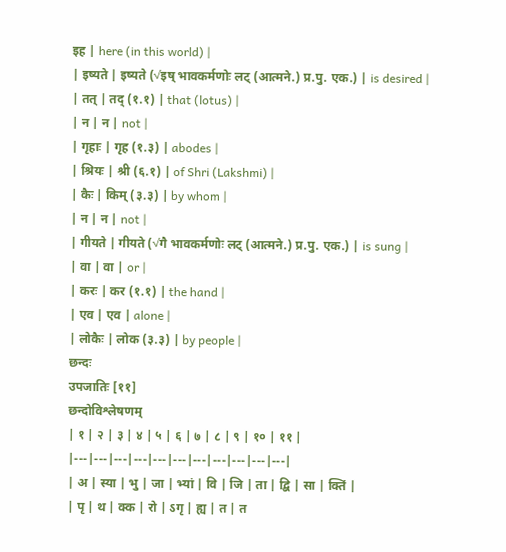इह | here (in this world) |
| इष्यते | इष्यते (√इष् भावकर्मणोः लट् (आत्मने.) प्र.पु. एक.) | is desired |
| तत् | तद् (१.१) | that (lotus) |
| न | न | not |
| गृहाः | गृह (१.३) | abodes |
| श्रियः | श्री (६.१) | of Shri (Lakshmi) |
| कैः | किम् (३.३) | by whom |
| न | न | not |
| गीयते | गीयते (√गै भावकर्मणोः लट् (आत्मने.) प्र.पु. एक.) | is sung |
| वा | वा | or |
| करः | कर (१.१) | the hand |
| एव | एव | alone |
| लोकैः | लोक (३.३) | by people |
छन्दः
उपजातिः [११]
छन्दोविश्लेषणम्
| १ | २ | ३ | ४ | ५ | ६ | ७ | ८ | ९ | १० | ११ |
|---|---|---|---|---|---|---|---|---|---|---|
| अ | स्या | भु | जा | भ्यां | वि | जि | ता | द्बि | सा | क्तिं |
| पृ | थ | क्क | रो | ऽगृ | ह्य | त | त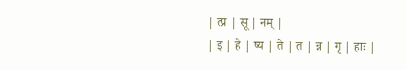| त्प्र | सू | नम् |
| इ | हे | ष्य | ते | त | न्न | गृ | हाः |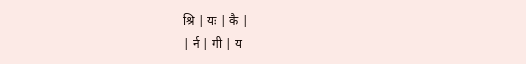श्रि | यः | कै |
| र्न | गी | य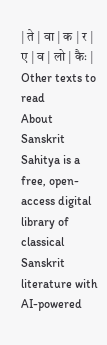| ते | वा | क | र | ए | व | लो | कैः |
Other texts to read
About
Sanskrit Sahitya is a free, open-access digital library of classical Sanskrit literature with AI-powered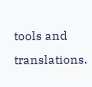tools and translations.